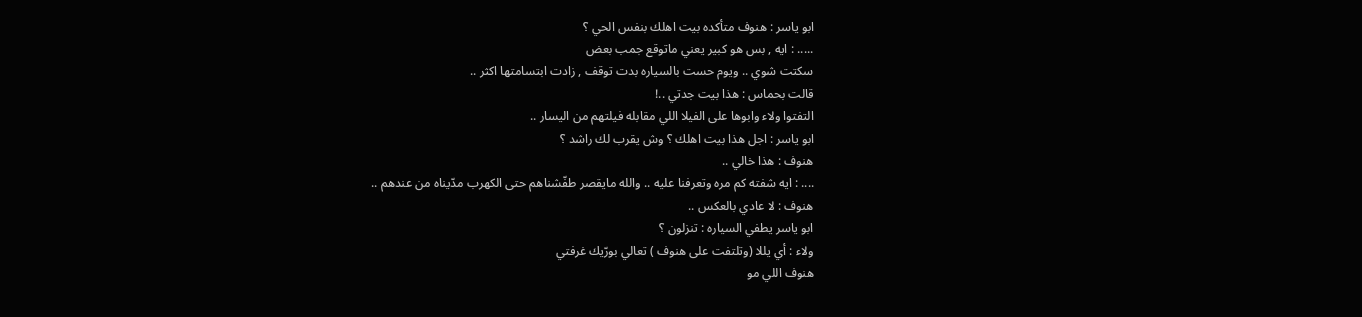ابو ياسر : هنوف متأكده بيت اهلك بنفس الحي ؟
..... : ايه , بس هو كبير يعني ماتوقع جمب بعض
سكتت شوي .. ويوم حست بالسياره بدت توقف , زادت ابتسامتها اكثر ..
قالت بحماس : هذا بيت جدتي ..!
التفتوا ولاء وابوها على الفيلا اللي مقابله فيلتهم من اليسار ..
ابو ياسر : اجل هذا بيت اهلك ؟ وش يقرب لك راشد ؟
هنوف : هذا خالي ..
.... : ايه شفته كم مره وتعرفنا عليه .. والله مايقصر طفّشناهم حتى الكهرب مدّيناه من عندهم ..
هنوف : لا عادي بالعكس ..
ابو ياسر يطفي السياره : تنزلون ؟
ولاء : أي يللا (وتلتفت على هنوف ) تعالي بورّيك غرفتي
هنوف اللي مو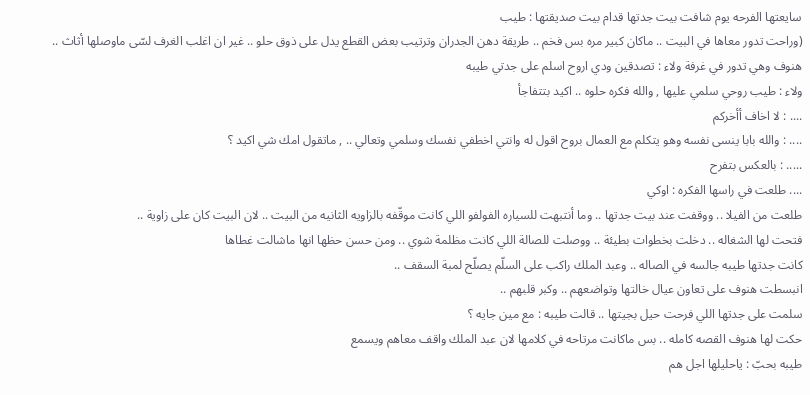سايعتها الفرحه يوم شافت بيت جدتها قدام بيت صديقتها : طيب
(وراحت تدور معاها في البيت .. ماكان كبير مره بس فخم .. طريقة دهن الجدران وترتيب بعض القطع يدل على ذوق حلو .. غير ان اغلب الغرف لسّى ماوصلها أثاث ..
هنوف وهي تدور في غرفة ولاء : تصدقين ودي اروح اسلم على جدتي طيبه
ولاء : طيب روحي سلمي عليها , والله فكره حلوه .. اكيد بتتفاجأ
.... : لا اخاف أأخركم
.... : والله بابا ينسى نفسه وهو يتكلم مع العمال بروح اقول له وانتي اخطفي نفسك وسلمي وتعالي .. , ماتقول امك شي اكيد ؟
..... : بالعكس بتفرح
.... طلعت في راسها الفكره : اوكي
طلعت من الفيلا .. ووقفت عند بيت جدتها .. وما أنتبهت للسياره الفولفو اللي كانت موقّفه بالزاويه الثانيه من البيت .. لان البيت كان على زاوية ..
فتحت لها الشغاله .. دخلت بخطوات بطيئة .. ووصلت للصالة اللي كانت مظلمة شوي .. ومن حسن حظها انها ماشالت غطاها
كانت جدتها طيبه جالسه في الصاله .. وعبد الملك راكب على السلّم يصلّح لمبة السقف ..
انبسطت هنوف على تعاون عيال خالتها وتواضعهم .. وكبر قلبهم ..
سلمت على جدتها اللي فرحت حيل بجيتها .. قالت طيبه : مع مين جايه ؟
حكت لها هنوف القصه كامله .. بس ماكانت مرتاحه في كلامها لان عبد الملك واقف معاهم ويسمع
طيبه بحبّ : ياحليلها اجل هم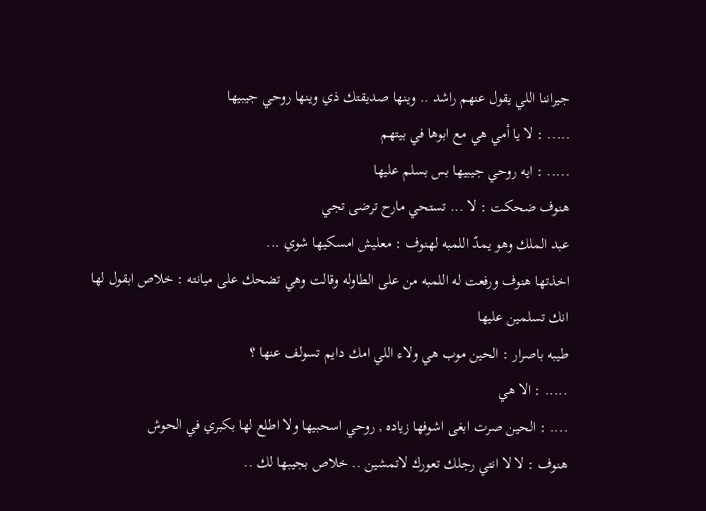جيراننا اللي يقول عنهم راشد .. وينها صديقتك ذي وينها روحي جيبيها
..... : لا يا أمي هي مع ابوها في بيتهم
..... : ايه روحي جيبيها بس بسلم عليها
هنوف ضحكت : لا ... تستحي مارح ترضى تجي
عبد الملك وهو يمدّ اللمبه لهنوف : معليش امسكيها شوي ...
اخذتها هنوف ورفعت له اللمبه من على الطاوله وقالت وهي تضحك على ميانته : خلاص ابقول لها انك تسلمين عليها
طيبه باصرار : الحين موب هي ولاء اللي امك دايم تسولف عنها ؟
..... : الا هي
.... : الحين صرت ابغى اشوفها زياده , روحي اسحبيها ولا اطلع لها بكبري في الحوش
هنوف : لا لا انتي رجلك تعورك لاتمشين .. خلاص بجيبها لك ..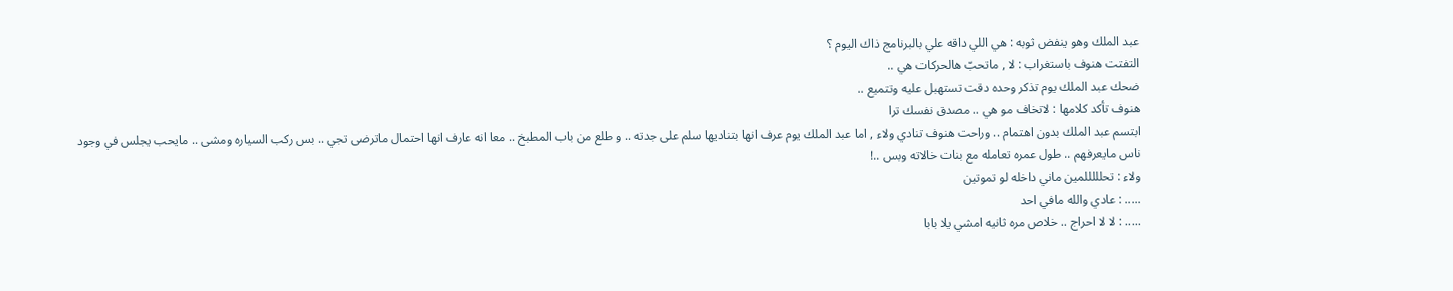عبد الملك وهو ينفض ثوبه : هي اللي داقه علي بالبرنامج ذاك اليوم ؟
التفتت هنوف باستغراب : لا , ماتحبّ هالحركات هي ..
ضحك عبد الملك يوم تذكر وحده دقت تستهبل عليه وتتميع ..
هنوف تأكد كلامها : لاتخاف مو هي .. مصدق نفسك ترا
ابتسم عبد الملك بدون اهتمام .. وراحت هنوف تنادي ولاء , اما عبد الملك يوم عرف انها بتناديها سلم على جدته .. و طلع من باب المطبخ .. معا انه عارف انها احتمال ماترضى تجي .. بس ركب السياره ومشى .. مايحب يجلس في وجود ناس مايعرفهم .. طول عمره تعامله مع بنات خالاته وبس ..!
ولاء : تحلللللمين ماني داخله لو تموتين
..... : عادي والله مافي احد
..... : لا لا احراج .. خلاص مره ثانيه امشي يلا بابا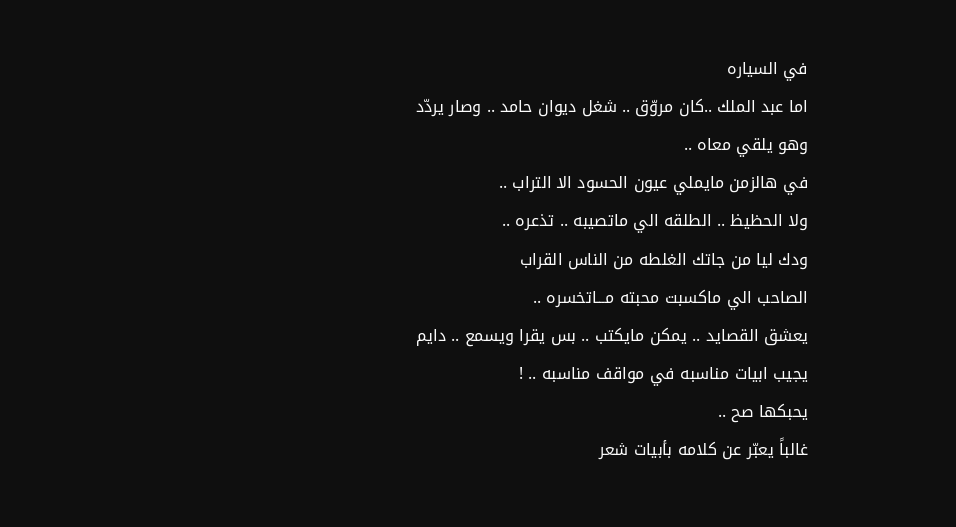في السياره
اما عبد الملك ..كان مروّق .. شغل ديوان حامد .. وصار يردّد وهو يلقي معاه ..
في هالزمن مايملي عيون الحسود الا التراب ..
ولا الحظيظ .. الطلقه الي ماتصيبه .. تذعره ..
ودك ليا من جاتك الغلطه من الناس القراب
الصاحب الي ماكسبت محبته مـــاتخسره ..
يعشق القصايد .. يمكن مايكتب .. بس يقرا ويسمع .. دايم يجيب ابيات مناسبه في مواقف مناسبه .. !
يحبكها صح ..
غالباً يعبّر عن كلامه بأبيات شعر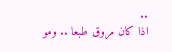..
اذا كان مروق طبعا .. ومو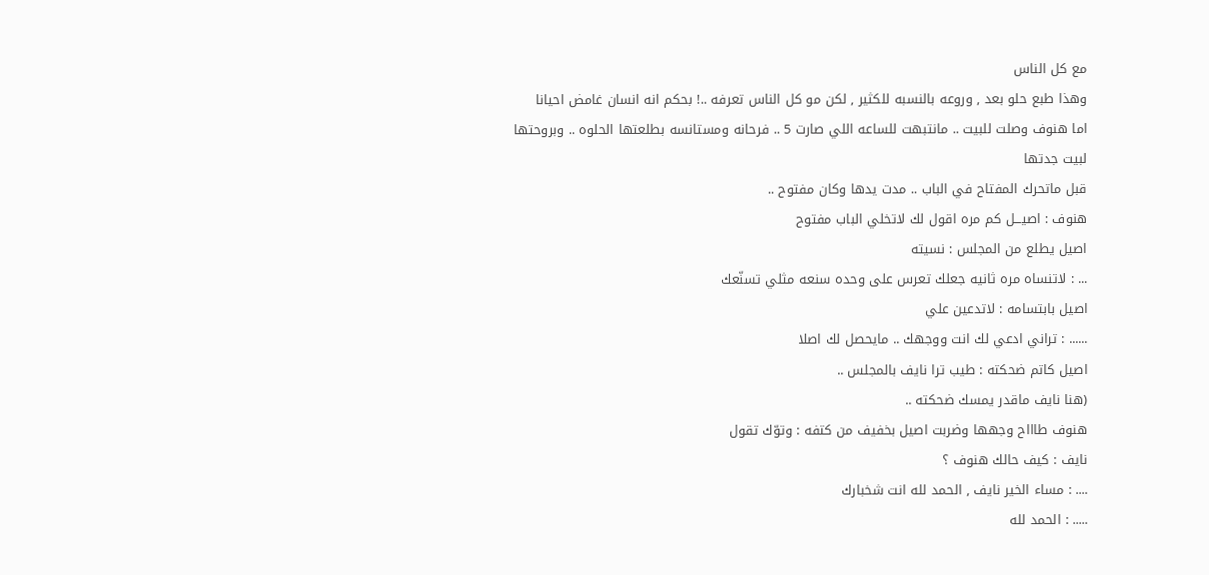مع كل الناس
وهذا طبع حلو بعد , وروعه بالنسبه للكثير , لكن مو كل الناس تعرفه ..! بحكم انه انسان غامض احيانا
اما هنوف وصلت للبيت .. مانتبهت للساعه اللي صارت 5 .. فرحانه ومستانسه بطلعتها الحلوه .. وبروحتها لبيت جدتها
قبل ماتحرك المفتاح في الباب .. مدت يدها وكان مفتوح ..
هنوف : اصيـــل كم مره اقول لك لاتخلي الباب مفتوح
اصيل يطلع من المجلس : نسيته
... : لاتنساه مره ثانيه جعلك تعرس على وحده سنعه مثلي تسنّعك
اصيل بابتسامه : لاتدعين علي
...... : تراني ادعي لك انت ووجهك .. مايحصل لك اصلا
اصيل كاتم ضحكته : طيب ترا نايف بالمجلس ..
(هنا نايف ماقدر يمسك ضحكته ..
هنوف طاااح وجهها وضربت اصيل بخفيف من كتفه : وتوّك تقول
نايف : كيف حالك هنوف ؟
.... : مساء الخير نايف , الحمد لله انت شخبارك
..... : الحمد لله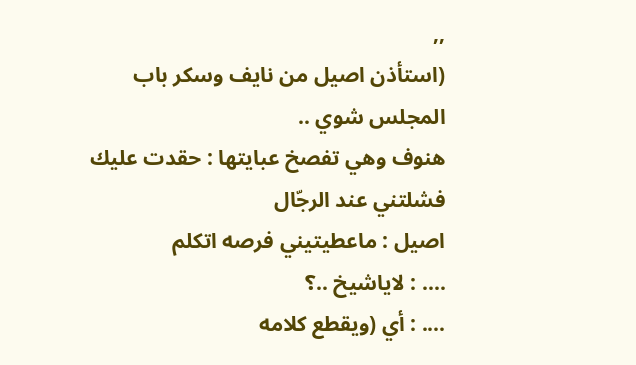,,
(استأذن اصيل من نايف وسكر باب المجلس شوي ..
هنوف وهي تفصخ عبايتها : حقدت عليك فشلتني عند الرجّال
اصيل : ماعطيتيني فرصه اتكلم
.... : لاياشيخ ..؟
.... : أي (ويقطع كلامه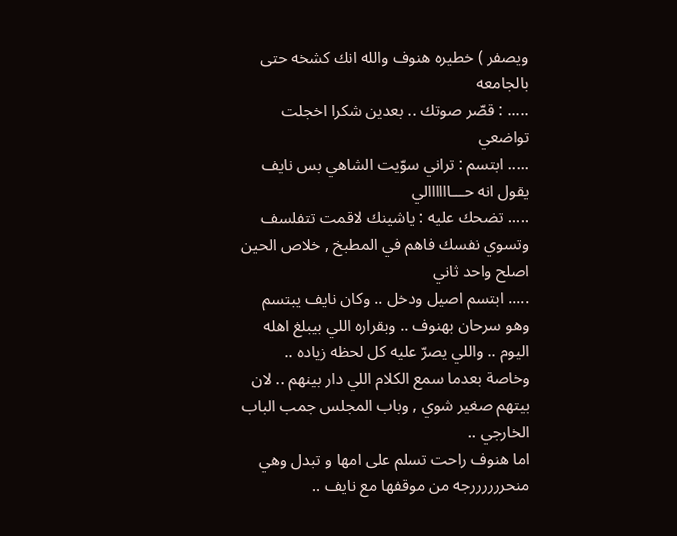ويصفر ) خطيره هنوف والله انك كشخه حتى بالجامعه
..... : قصّر صوتك .. بعدين شكرا اخجلت تواضعي
..... ابتسم : تراني سوّيت الشاهي بس نايف يقول انه حـــاااااالي
..... تضحك عليه : ياشينك لاقمت تتفلسف وتسوي نفسك فاهم في المطبخ , خلاص الحين اصلح واحد ثاني
..... ابتسم اصيل ودخل .. وكان نايف يبتسم وهو سرحان بهنوف .. وبقراره اللي بيبلغ اهله اليوم .. واللي يصرّ عليه كل لحظه زياده .. وخاصة بعدما سمع الكلام اللي دار بينهم .. لان بيتهم صغير شوي , وباب المجلس جمب الباب الخارجي ..
اما هنوف راحت تسلم على امها و تبدل وهي منحررررررجه من موقفها مع نايف ..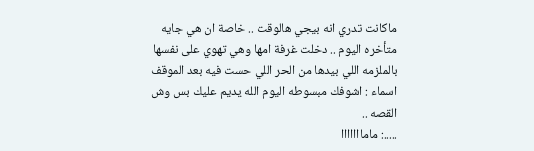ماكانت تدري انه بيجي هالوقت .. خاصة ان هي جايه متأخره اليوم .. دخلت غرفة امها وهي تهوي على نفسها بالملزمه اللي بيدها من الحر اللي حست فيه بعد الموقف
اسماء : اشوفك مبسوطه اليوم الله يديم عليك بس وش القصه ..
.....: مامااااااا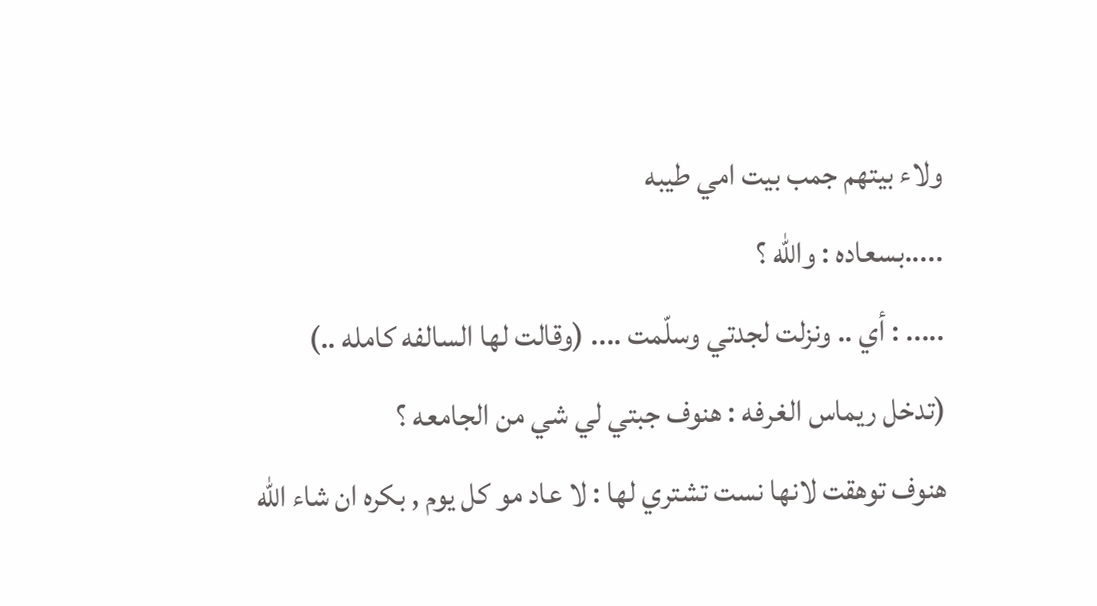ولاء بيتهم جمب بيت امي طيبه
.....بسعاده : والله ؟
..... : أي .. ونزلت لجدتي وسلّمت .... (وقالت لها السالفه كامله ..)
(تدخل ريماس الغرفه : هنوف جبتي لي شي من الجامعه ؟
هنوف توهقت لانها نست تشتري لها : لا عاد مو كل يوم , بكره ان شاء الله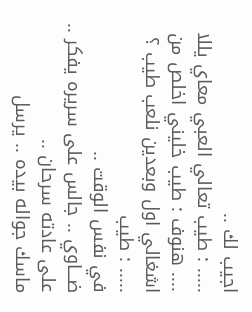اجيب لك ..
..... : طيب تعالي العبي معاي يللا
.... هنوف : طيب خليني اخلص من اشغالي اول وبعدين نلعب طيب ؟
..... : طيب
في نفس الوقت ..
ضـــاوي .. جالس على سريره يفكر .. على عادته سرحان ..
ماسك جواله بيده .. يرسل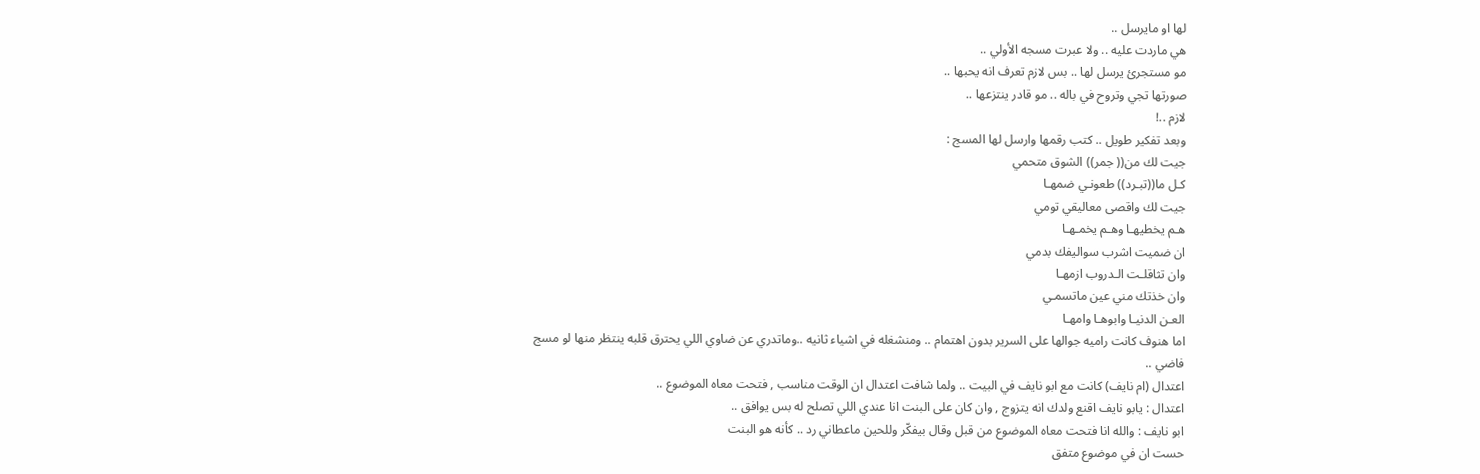لها او مايرسل ..
هي ماردت عليه .. ولا عبرت مسجه الأولي ..
مو مستجرئ يرسل لها .. بس لازم تعرف انه يحبها ..
صورتها تجي وتروح في باله .. مو قادر ينتزعها ..
لازم ..!
وبعد تفكير طويل .. كتب رقمها وارسل لها المسج :
جيت لك من(( جمر)) الشوق متحمي
كـل ما((تبـرد)) طعونـي ضمهـا
جيت لك واقصى معاليقي تومي
هـم يخطيهـا وهـم يخمـهـا
ان ضميت اشرب سواليفك بدمي
وان تثاقلـت الـدروب ازمهـا
وان خذتك مني عين ماتسمـي
العـن الدنيـا وابوهـا وامهـا
اما هنوف كانت راميه جوالها على السرير بدون اهتمام .. ومنشغله في اشياء ثانيه ..وماتدري عن ضاوي اللي يحترق قلبه ينتظر منها لو مسج فاضي ..
اعتدال (ام نايف) كانت مع ابو نايف في البيت .. ولما شافت اعتدال ان الوقت مناسب , فتحت معاه الموضوع ..
اعتدال : يابو نايف اقنع ولدك انه يتزوج , وان كان على البنت انا عندي اللي تصلح له بس يوافق ..
ابو نايف : والله انا فتحت معاه الموضوع من قبل وقال بيفكّر وللحين ماعطاني رد .. كأنه هو البنت
حست ان في موضوع متفق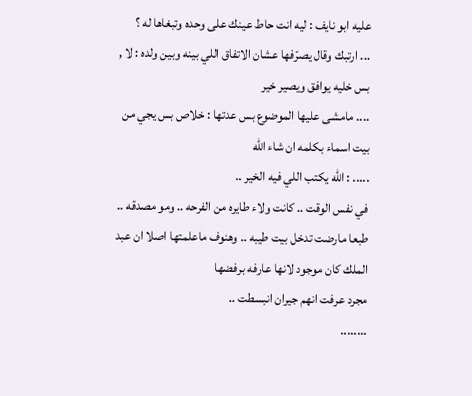عليه ابو نايف : ليه انت حاط عينك على وحده وتبغاها له ؟
... ارتبك وقال يصرّفها عشان الاتفاق اللي بينه وبين ولده : لا , بس خليه يوافق ويصير خير
.... مامشى عليها الموضوع بس عدتها : خلاص بس يجي من بيت اسماء بكلمه ان شاء الله
..... : الله يكتب اللي فيه الخير ..
في نفس الوقت .. كانت ولاء طايره من الفرحه .. ومو مصدقه ..
طبعا مارضت تدخل بيت طيبه .. وهنوف ماعلمتها اصلا ان عبد الملك كان موجود لانها عارفه برفضها
مجرد عرفت انهم جيران انبسطت ..
........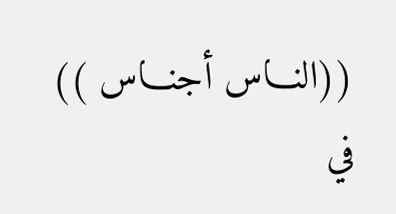((النـــاس أجنـــاس ))
في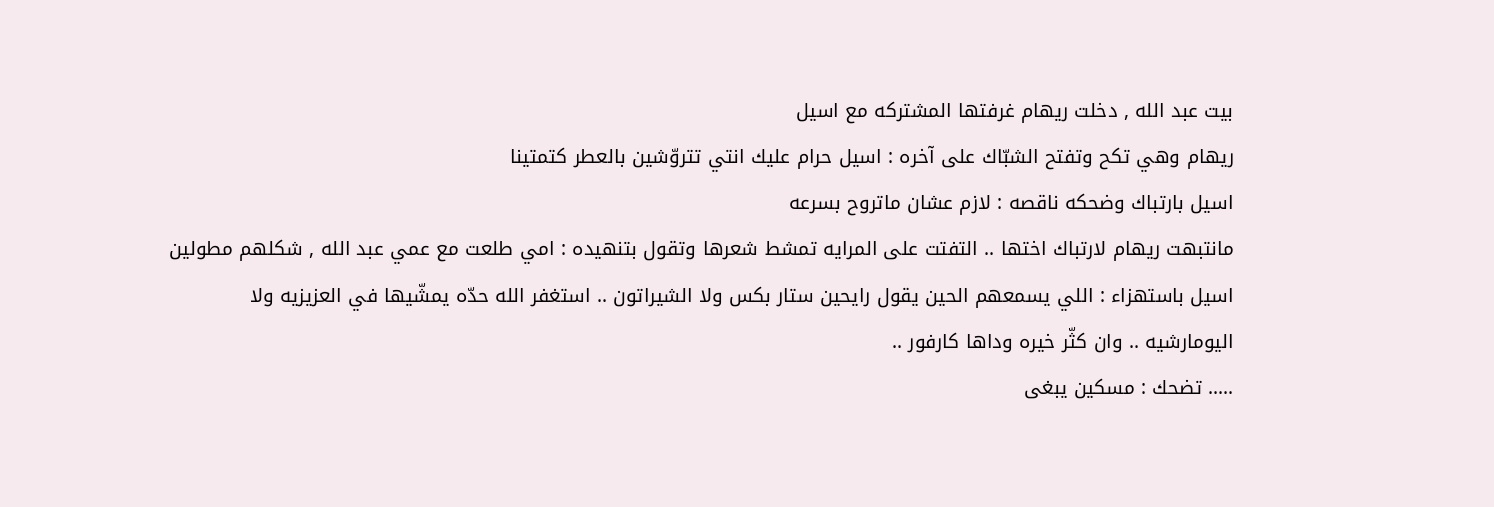بيت عبد الله , دخلت ريهام غرفتها المشتركه مع اسيل
ريهام وهي تكح وتفتح الشبّاك على آخره : اسيل حرام عليك انتي تتروّشين بالعطر كتمتينا
اسيل بارتباك وضحكه ناقصه : لازم عشان ماتروح بسرعه
مانتبهت ريهام لارتباك اختها .. التفتت على المرايه تمشط شعرها وتقول بتنهيده : امي طلعت مع عمي عبد الله , شكلهم مطولين
اسيل باستهزاء : اللي يسمعهم الحين يقول رايحين ستار بكس ولا الشيراتون .. استغفر الله حدّه يمشّيها في العزيزيه ولا اليومارشيه .. وان كثّر خيره وداها كارفور ..
..... تضحك : مسكين يبغى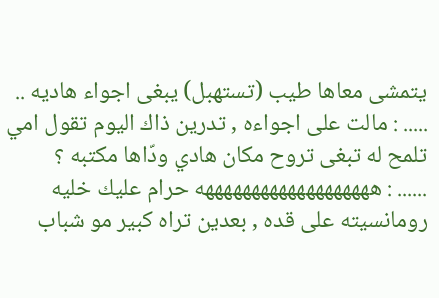يتمشى معاها طيب (تستهبل) يبغى اجواء هاديه ..
..... : مالت على اجواءه , تدرين ذاك اليوم تقول امي تلمح له تبغى تروح مكان هادي ودّاها مكتبه ؟
...... : هههههههههههههههههههه حرام عليك خليه رومانسيته على قده , بعدين تراه كبير مو شباب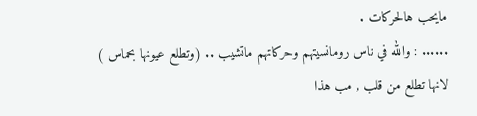مايحب هالحركات .
...... : والله في ناس رومانسيتهم وحركاتهم ماتشيب .. (وتطلع عيونها بحماس ) لانها تطلع من قلب , مب هذا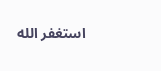استغفر الله